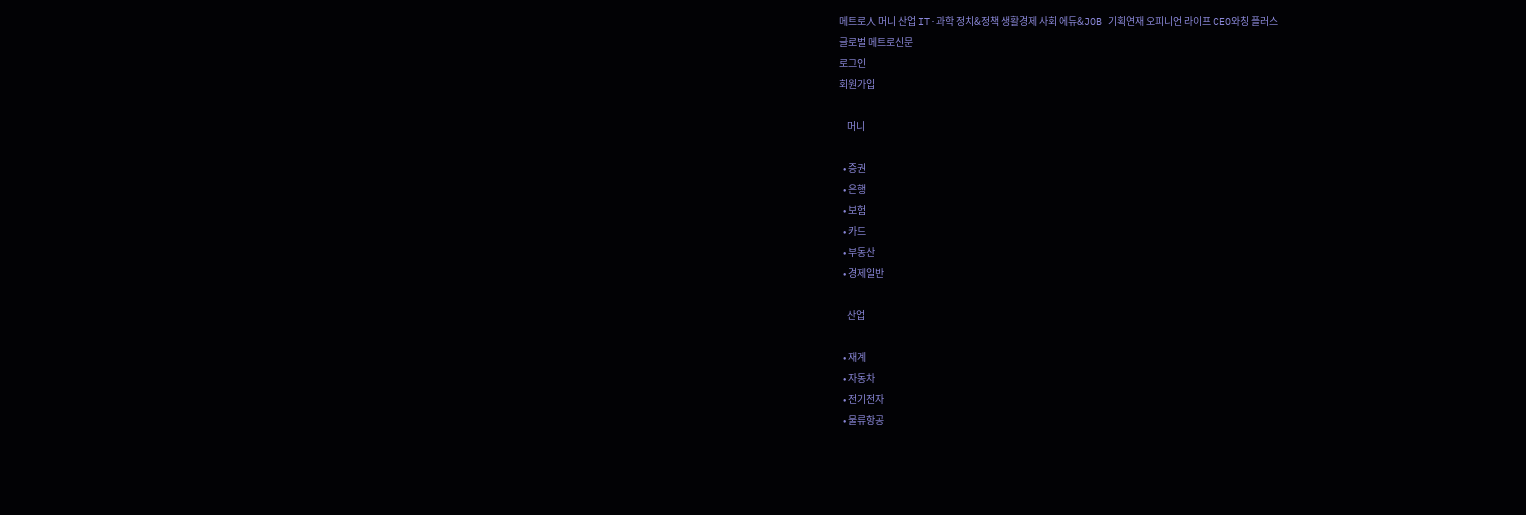메트로人 머니 산업 IT·과학 정치&정책 생활경제 사회 에듀&JOB 기획연재 오피니언 라이프 CEO와칭 플러스
글로벌 메트로신문
로그인
회원가입

    머니

  • 증권
  • 은행
  • 보험
  • 카드
  • 부동산
  • 경제일반

    산업

  • 재계
  • 자동차
  • 전기전자
  • 물류항공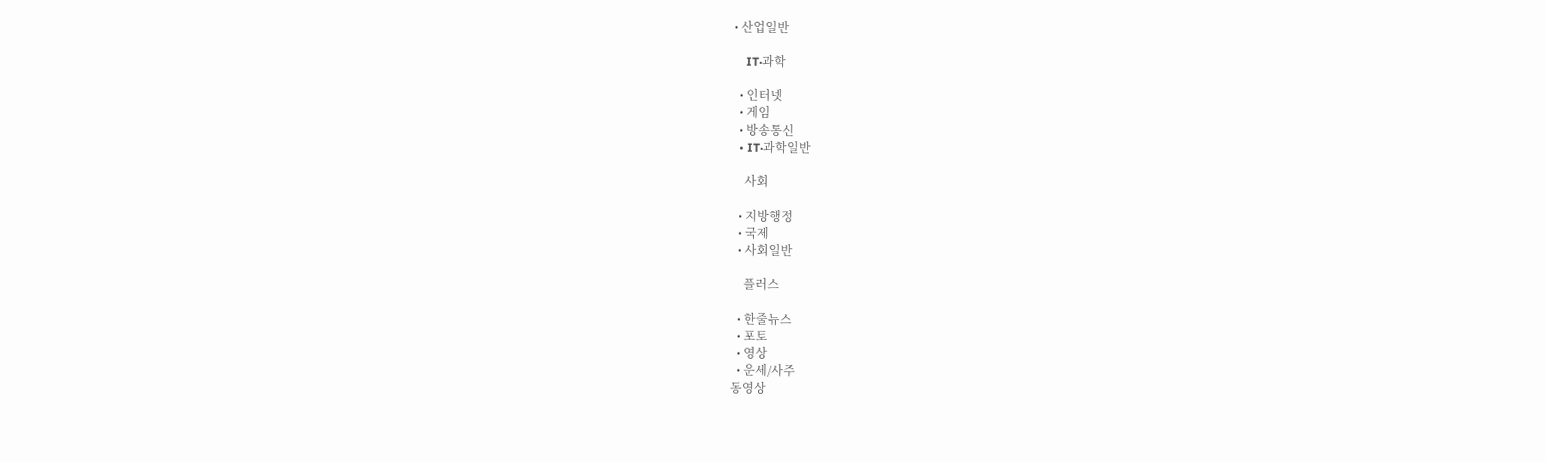• 산업일반

    IT·과학

  • 인터넷
  • 게임
  • 방송통신
  • IT·과학일반

    사회

  • 지방행정
  • 국제
  • 사회일반

    플러스

  • 한줄뉴스
  • 포토
  • 영상
  • 운세/사주
동영상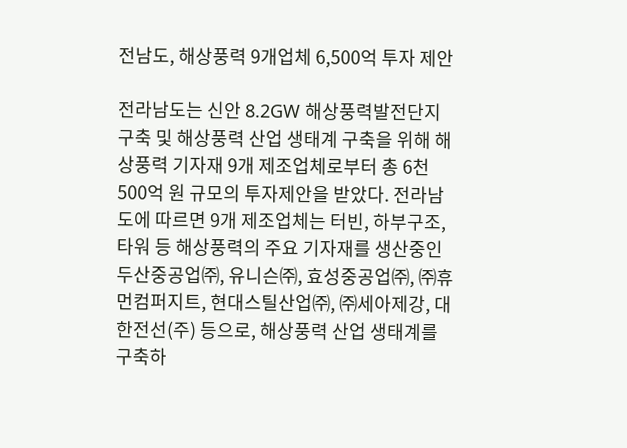전남도, 해상풍력 9개업체 6,500억 투자 제안

전라남도는 신안 8.2GW 해상풍력발전단지 구축 및 해상풍력 산업 생태계 구축을 위해 해상풍력 기자재 9개 제조업체로부터 총 6천 500억 원 규모의 투자제안을 받았다. 전라남도에 따르면 9개 제조업체는 터빈, 하부구조, 타워 등 해상풍력의 주요 기자재를 생산중인 두산중공업㈜, 유니슨㈜, 효성중공업㈜, ㈜휴먼컴퍼지트, 현대스틸산업㈜, ㈜세아제강, 대한전선(주) 등으로, 해상풍력 산업 생태계를 구축하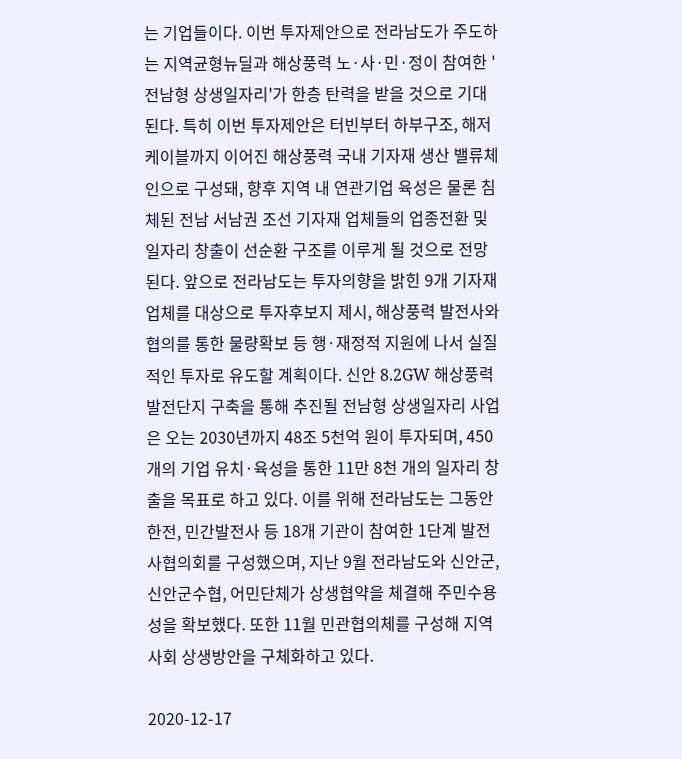는 기업들이다. 이번 투자제안으로 전라남도가 주도하는 지역균형뉴딜과 해상풍력 노·사·민·정이 참여한 '전남형 상생일자리'가 한층 탄력을 받을 것으로 기대된다. 특히 이번 투자제안은 터빈부터 하부구조, 해저 케이블까지 이어진 해상풍력 국내 기자재 생산 밸류체인으로 구성돼, 향후 지역 내 연관기업 육성은 물론 침체된 전남 서남권 조선 기자재 업체들의 업종전환 및 일자리 창출이 선순환 구조를 이루게 될 것으로 전망된다. 앞으로 전라남도는 투자의향을 밝힌 9개 기자재 업체를 대상으로 투자후보지 제시, 해상풍력 발전사와 협의를 통한 물량확보 등 행·재정적 지원에 나서 실질적인 투자로 유도할 계획이다. 신안 8.2GW 해상풍력발전단지 구축을 통해 추진될 전남형 상생일자리 사업은 오는 2030년까지 48조 5천억 원이 투자되며, 450개의 기업 유치·육성을 통한 11만 8천 개의 일자리 창출을 목표로 하고 있다. 이를 위해 전라남도는 그동안 한전, 민간발전사 등 18개 기관이 참여한 1단계 발전사협의회를 구성했으며, 지난 9월 전라남도와 신안군, 신안군수협, 어민단체가 상생협약을 체결해 주민수용성을 확보했다. 또한 11월 민관협의체를 구성해 지역사회 상생방안을 구체화하고 있다.

2020-12-17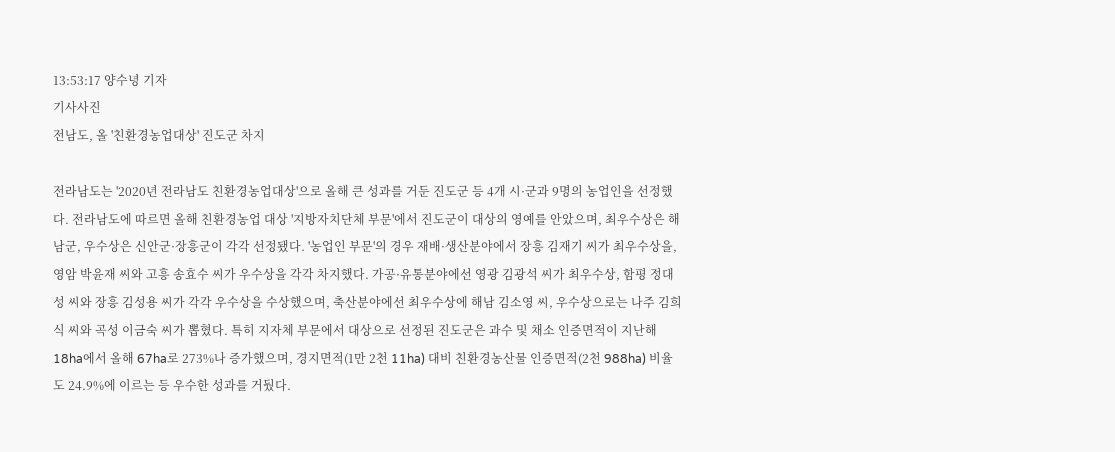13:53:17 양수녕 기자
기사사진
전남도, 올 '친환경농업대상' 진도군 차지

전라남도는 '2020년 전라남도 친환경농업대상'으로 올해 큰 성과를 거둔 진도군 등 4개 시·군과 9명의 농업인을 선정했다. 전라남도에 따르면 올해 친환경농업 대상 '지방자치단체 부문'에서 진도군이 대상의 영예를 안았으며, 최우수상은 해남군, 우수상은 신안군·장흥군이 각각 선정됐다. '농업인 부문'의 경우 재배·생산분야에서 장흥 김재기 씨가 최우수상을, 영암 박윤재 씨와 고흥 송효수 씨가 우수상을 각각 차지했다. 가공·유통분야에선 영광 김광석 씨가 최우수상, 함평 정대성 씨와 장흥 김성용 씨가 각각 우수상을 수상했으며, 축산분야에선 최우수상에 해남 김소영 씨, 우수상으로는 나주 김희식 씨와 곡성 이금숙 씨가 뽑혔다. 특히 지자체 부문에서 대상으로 선정된 진도군은 과수 및 채소 인증면적이 지난해 18ha에서 올해 67ha로 273%나 증가했으며, 경지면적(1만 2천 11ha) 대비 친환경농산물 인증면적(2천 988ha) 비율도 24.9%에 이르는 등 우수한 성과를 거뒀다.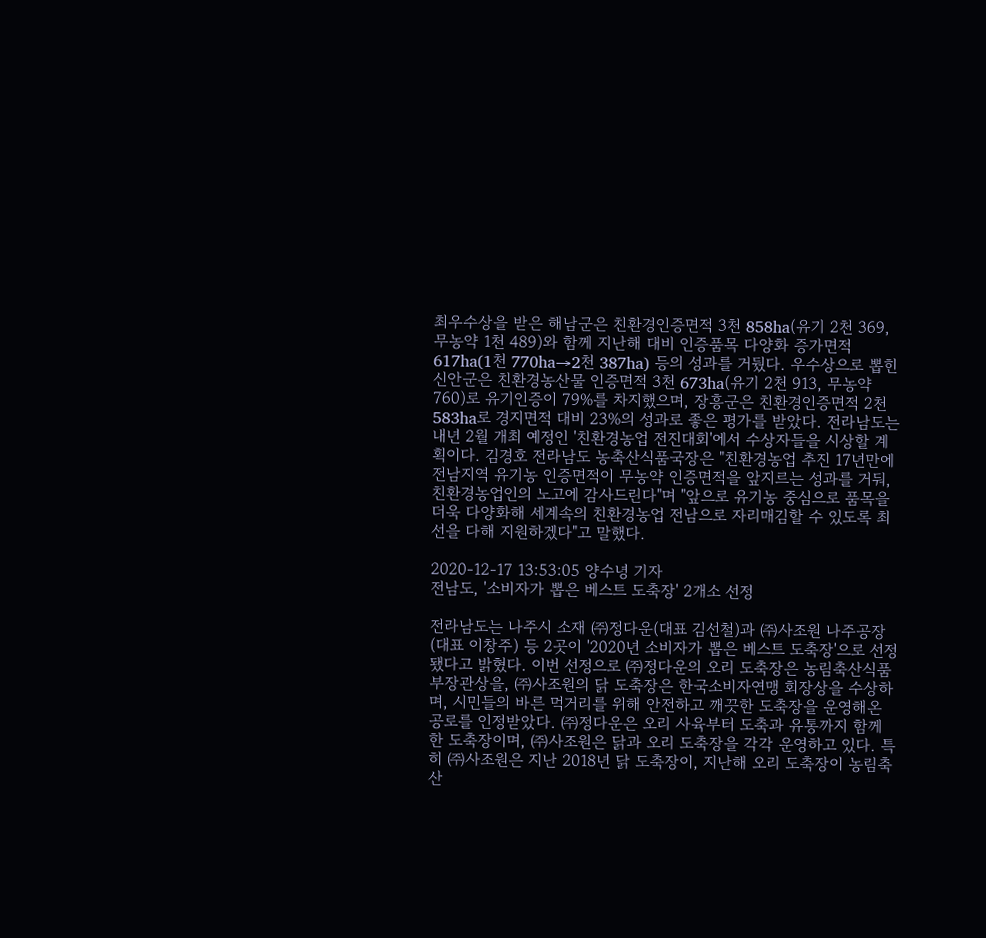최우수상을 받은 해남군은 친환경인증면적 3천 858ha(유기 2천 369, 무농약 1천 489)와 함께 지난해 대비 인증품목 다양화 증가면적 617ha(1천 770ha→2천 387ha) 등의 성과를 거뒀다. 우수상으로 뽑힌 신안군은 친환경농산물 인증면적 3천 673ha(유기 2천 913, 무농약 760)로 유기인증이 79%를 차지했으며, 장흥군은 친환경인증면적 2천 583ha로 경지면적 대비 23%의 성과로 좋은 평가를 받았다. 전라남도는 내년 2월 개최 예정인 '친환경농업 전진대회'에서 수상자들을 시상할 계획이다. 김경호 전라남도 농축산식품국장은 "친환경농업 추진 17년만에 전남지역 유기농 인증면적이 무농약 인증면적을 앞지르는 성과를 거둬, 친환경농업인의 노고에 감사드린다"며 "앞으로 유기농 중심으로 품목을 더욱 다양화해 세계속의 친환경농업 전남으로 자리매김할 수 있도록 최선을 다해 지원하겠다"고 말했다.

2020-12-17 13:53:05 양수녕 기자
전남도, '소비자가 뽑은 베스트 도축장' 2개소 선정

전라남도는 나주시 소재 ㈜정다운(대표 김선철)과 ㈜사조원 나주공장(대표 이창주) 등 2곳이 '2020년 소비자가 뽑은 베스트 도축장'으로 선정됐다고 밝혔다. 이번 선정으로 ㈜정다운의 오리 도축장은 농림축산식품부장관상을, ㈜사조원의 닭 도축장은 한국소비자연맹 회장상을 수상하며, 시민들의 바른 먹거리를 위해 안전하고 깨끗한 도축장을 운영해온 공로를 인정받았다. ㈜정다운은 오리 사육부터 도축과 유통까지 함께한 도축장이며, ㈜사조원은 닭과 오리 도축장을 각각 운영하고 있다. 특히 ㈜사조원은 지난 2018년 닭 도축장이, 지난해 오리 도축장이 농림축산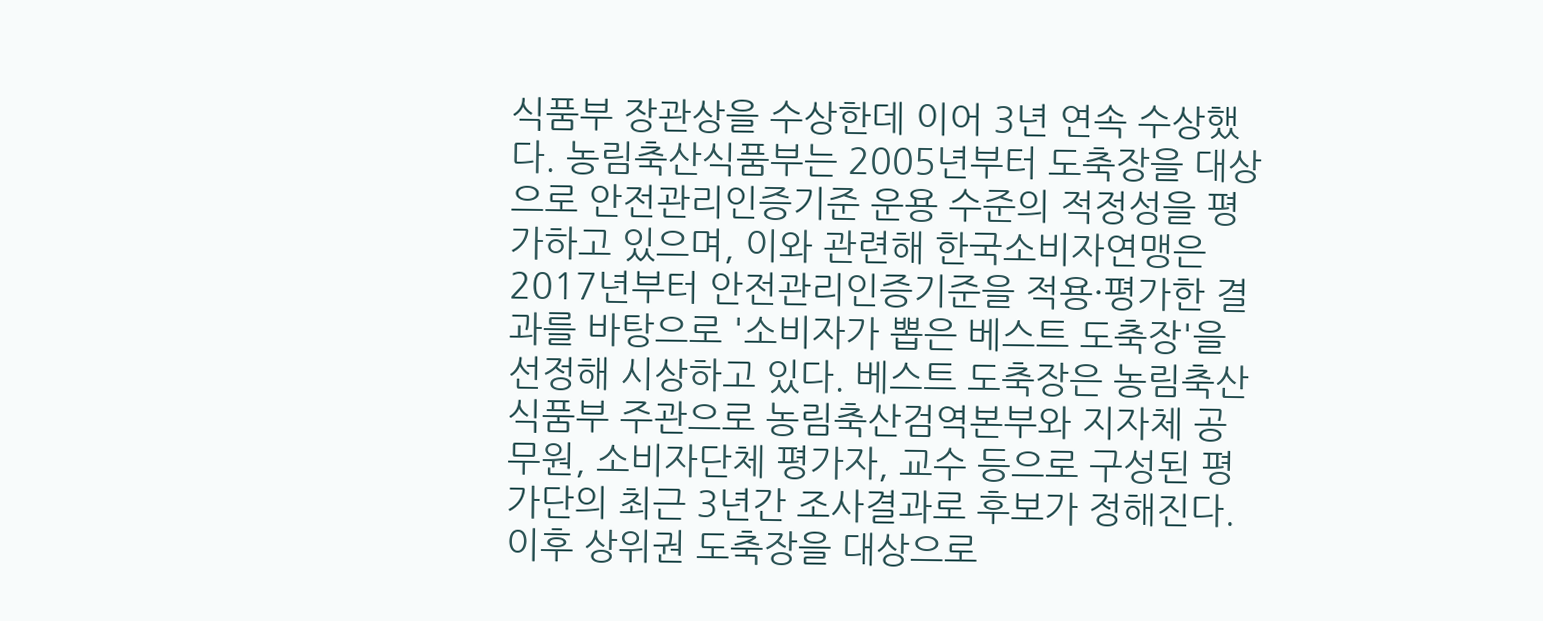식품부 장관상을 수상한데 이어 3년 연속 수상했다. 농림축산식품부는 2005년부터 도축장을 대상으로 안전관리인증기준 운용 수준의 적정성을 평가하고 있으며, 이와 관련해 한국소비자연맹은 2017년부터 안전관리인증기준을 적용·평가한 결과를 바탕으로 '소비자가 뽑은 베스트 도축장'을 선정해 시상하고 있다. 베스트 도축장은 농림축산식품부 주관으로 농림축산검역본부와 지자체 공무원, 소비자단체 평가자, 교수 등으로 구성된 평가단의 최근 3년간 조사결과로 후보가 정해진다. 이후 상위권 도축장을 대상으로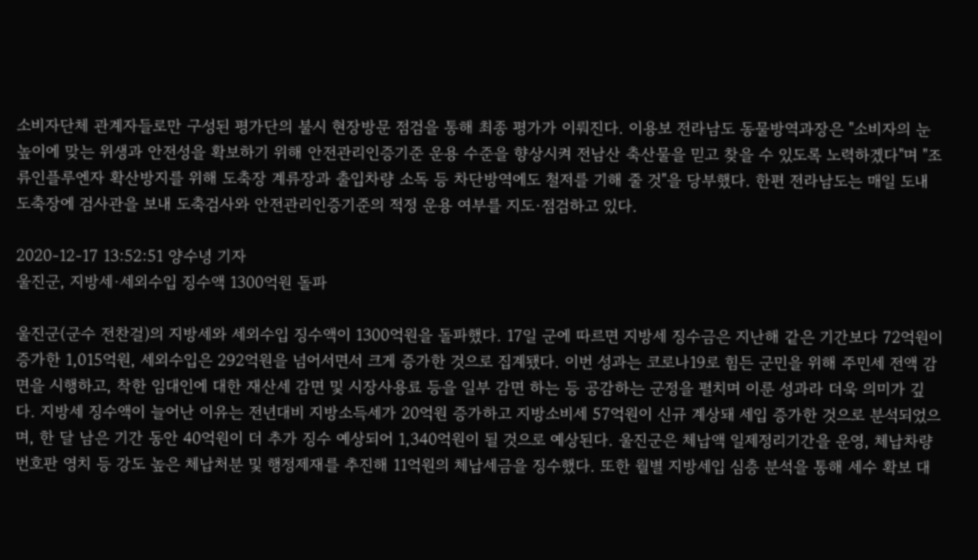소비자단체 관계자들로만 구성된 평가단의 불시 현장방문 점검을 통해 최종 평가가 이뤄진다. 이용보 전라남도 동물방역과장은 "소비자의 눈높이에 맞는 위생과 안전성을 확보하기 위해 안전관리인증기준 운용 수준을 향상시켜 전남산 축산물을 믿고 찾을 수 있도록 노력하겠다"며 "조류인플루엔자 확산방지를 위해 도축장 계류장과 출입차량 소독 등 차단방역에도 철저를 기해 줄 것"을 당부했다. 한편 전라남도는 매일 도내 도축장에 검사관을 보내 도축검사와 안전관리인증기준의 적정 운용 여부를 지도·점검하고 있다.

2020-12-17 13:52:51 양수녕 기자
울진군, 지방세·세외수입 징수액 1300억원 돌파

울진군(군수 전찬걸)의 지방세와 세외수입 징수액이 1300억원을 돌파했다. 17일 군에 따르면 지방세 징수금은 지난해 같은 기간보다 72억원이 증가한 1,015억원, 세외수입은 292억원을 넘어서면서 크게 증가한 것으로 집계됐다. 이번 성과는 코로나19로 힘든 군민을 위해 주민세 전액 감면을 시행하고, 착한 임대인에 대한 재산세 감면 및 시장사용료 등을 일부 감면 하는 등 공감하는 군정을 펼치며 이룬 성과라 더욱 의미가 깊다. 지방세 징수액이 늘어난 이유는 전년대비 지방소득세가 20억원 증가하고 지방소비세 57억원이 신규 계상돼 세입 증가한 것으로 분석되었으며, 한 달 남은 기간 동안 40억원이 더 추가 징수 예상되어 1,340억원이 될 것으로 예상된다. 울진군은 체납액 일제정리기간을 운영, 체납차량 번호판 영치 등 강도 높은 체납처분 및 행정제재를 추진해 11억원의 체납세금을 징수했다. 또한 월별 지방세입 심층 분석을 통해 세수 확보 대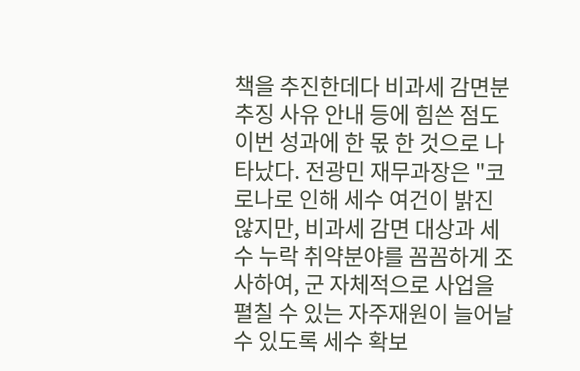책을 추진한데다 비과세 감면분 추징 사유 안내 등에 힘쓴 점도 이번 성과에 한 몫 한 것으로 나타났다. 전광민 재무과장은 "코로나로 인해 세수 여건이 밝진 않지만, 비과세 감면 대상과 세수 누락 취약분야를 꼼꼼하게 조사하여, 군 자체적으로 사업을 펼칠 수 있는 자주재원이 늘어날 수 있도록 세수 확보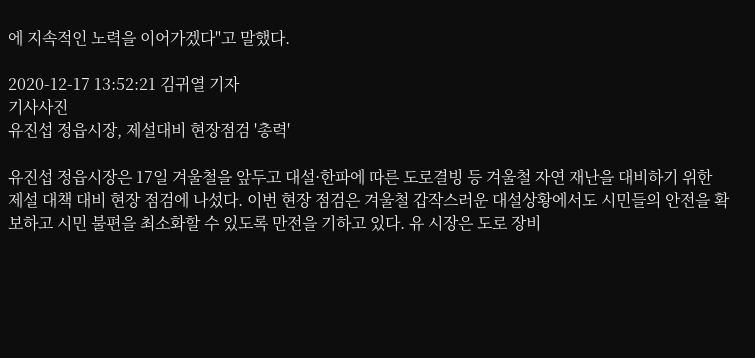에 지속적인 노력을 이어가겠다"고 말했다.

2020-12-17 13:52:21 김귀열 기자
기사사진
유진섭 정읍시장, 제설대비 현장점검 '총력'

유진섭 정읍시장은 17일 겨울철을 앞두고 대설·한파에 따른 도로결빙 등 겨울철 자연 재난을 대비하기 위한 제설 대책 대비 현장 점검에 나섰다. 이번 현장 점검은 겨울철 갑작스러운 대설상황에서도 시민들의 안전을 확보하고 시민 불편을 최소화할 수 있도록 만전을 기하고 있다. 유 시장은 도로 장비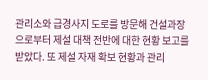관리소와 급경사지 도로를 방문해 건설과장으로부터 제설 대책 전반에 대한 현황 보고를 받았다. 또 제설 자재 확보 현황과 관리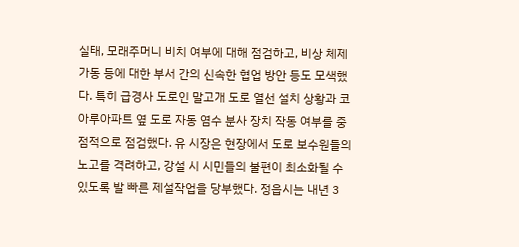실태, 모래주머니 비치 여부에 대해 점검하고, 비상 체제 가동 등에 대한 부서 간의 신속한 협업 방안 등도 모색했다. 특히 급경사 도로인 말고개 도로 열선 설치 상황과 코아루아파트 옆 도로 자동 염수 분사 장치 작동 여부를 중점적으로 점검했다. 유 시장은 현장에서 도로 보수원들의 노고를 격려하고, 강설 시 시민들의 불편이 최소화될 수 있도록 발 빠른 제설작업을 당부했다. 정읍시는 내년 3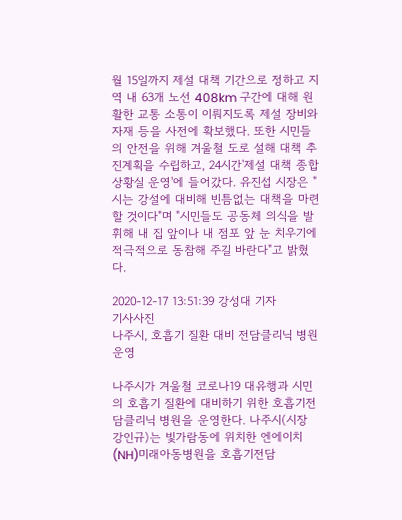월 15일까지 제설 대책 기간으로 정하고 지역 내 63개 노선 408km 구간에 대해 원활한 교통 소통이 이뤄지도록 제설 장비와 자재 등을 사전에 확보했다. 또한 시민들의 안전을 위해 겨울철 도로 설해 대책 추진계획을 수립하고, 24시간'제설 대책 종합 상황실 운영'에 들어갔다. 유진섭 시장은 "시는 강설에 대비해 빈틈없는 대책을 마련할 것이다"며 "시민들도 공동체 의식을 발휘해 내 집 앞이나 내 점포 앞 눈 치우기에 적극적으로 동참해 주길 바란다"고 밝혔다.

2020-12-17 13:51:39 강성대 기자
기사사진
나주시, 호흡기 질환 대비 전담클리닉 병원 운영

나주시가 겨울철 코로나19 대유행과 시민의 호흡기 질환에 대비하기 위한 호흡기전담클리닉 병원을 운영한다. 나주시(시장 강인규)는 빛가람동에 위치한 엔에이치(NH)미래아동병원을 호흡기전담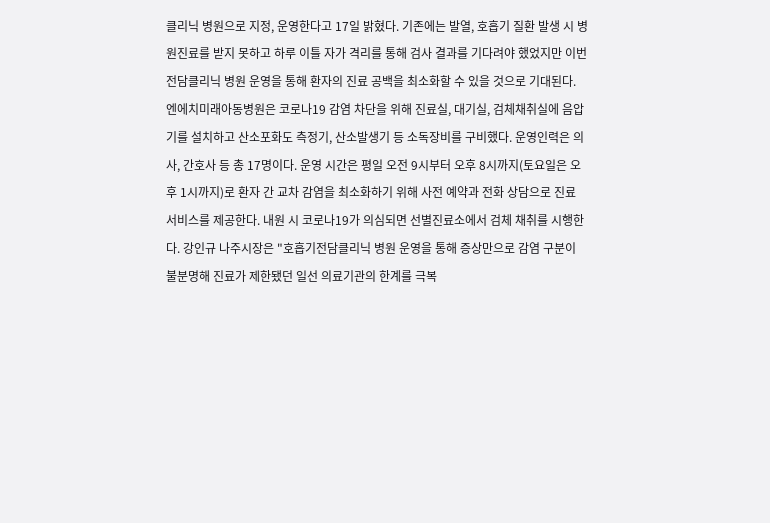클리닉 병원으로 지정, 운영한다고 17일 밝혔다. 기존에는 발열, 호흡기 질환 발생 시 병원진료를 받지 못하고 하루 이틀 자가 격리를 통해 검사 결과를 기다려야 했었지만 이번 전담클리닉 병원 운영을 통해 환자의 진료 공백을 최소화할 수 있을 것으로 기대된다. 엔에치미래아동병원은 코로나19 감염 차단을 위해 진료실, 대기실, 검체채취실에 음압기를 설치하고 산소포화도 측정기, 산소발생기 등 소독장비를 구비했다. 운영인력은 의사, 간호사 등 총 17명이다. 운영 시간은 평일 오전 9시부터 오후 8시까지(토요일은 오후 1시까지)로 환자 간 교차 감염을 최소화하기 위해 사전 예약과 전화 상담으로 진료 서비스를 제공한다. 내원 시 코로나19가 의심되면 선별진료소에서 검체 채취를 시행한다. 강인규 나주시장은 "호흡기전담클리닉 병원 운영을 통해 증상만으로 감염 구분이 불분명해 진료가 제한됐던 일선 의료기관의 한계를 극복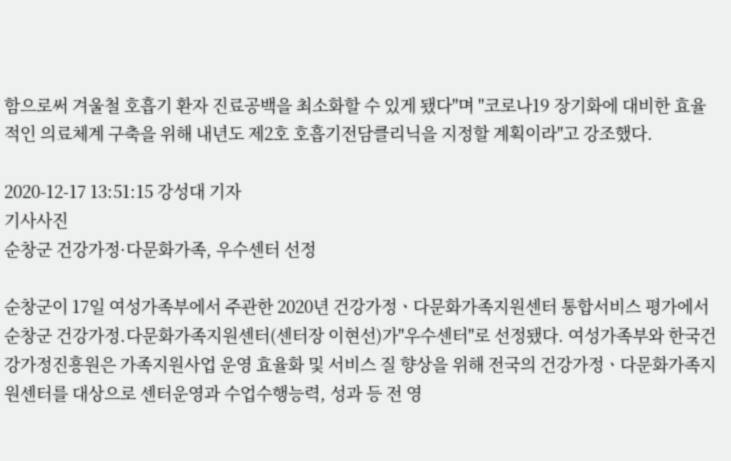함으로써 겨울철 호흡기 환자 진료공백을 최소화할 수 있게 됐다"며 "코로나19 장기화에 대비한 효율적인 의료체계 구축을 위해 내년도 제2호 호흡기전담클리닉을 지정할 계획이라"고 강조했다.

2020-12-17 13:51:15 강성대 기자
기사사진
순창군 건강가정·다문화가족, 우수센터 선정

순창군이 17일 여성가족부에서 주관한 2020년 건강가정ㆍ다문화가족지원센터 통합서비스 평가에서 순창군 건강가정.다문화가족지원센터(센터장 이현선)가"우수센터"로 선정됐다. 여성가족부와 한국건강가정진흥원은 가족지원사업 운영 효율화 및 서비스 질 향상을 위해 전국의 건강가정ㆍ다문화가족지원센터를 대상으로 센터운영과 수업수행능력, 성과 등 전 영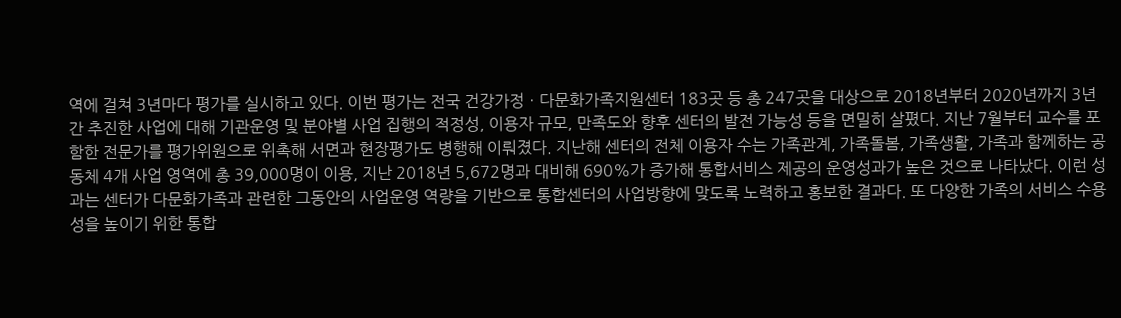역에 걸쳐 3년마다 평가를 실시하고 있다. 이번 평가는 전국 건강가정ㆍ다문화가족지원센터 183곳 등 총 247곳을 대상으로 2018년부터 2020년까지 3년간 추진한 사업에 대해 기관운영 및 분야별 사업 집행의 적정성, 이용자 규모, 만족도와 향후 센터의 발전 가능성 등을 면밀히 살폈다. 지난 7월부터 교수를 포함한 전문가를 평가위원으로 위촉해 서면과 현장평가도 병행해 이뤄졌다. 지난해 센터의 전체 이용자 수는 가족관계, 가족돌봄, 가족생활, 가족과 함께하는 공동체 4개 사업 영역에 총 39,000명이 이용, 지난 2018년 5,672명과 대비해 690%가 증가해 통합서비스 제공의 운영성과가 높은 것으로 나타났다. 이런 성과는 센터가 다문화가족과 관련한 그동안의 사업운영 역량을 기반으로 통합센터의 사업방향에 맞도록 노력하고 홍보한 결과다. 또 다양한 가족의 서비스 수용성을 높이기 위한 통합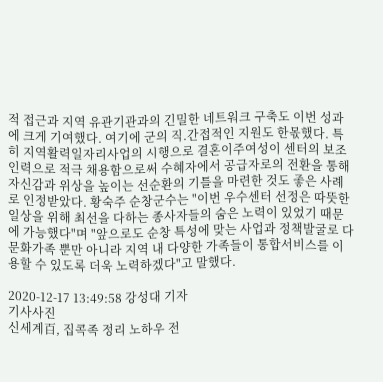적 접근과 지역 유관기관과의 긴밀한 네트워크 구축도 이번 성과에 크게 기여했다. 여기에 군의 직.간접적인 지원도 한몫했다. 특히 지역활력일자리사업의 시행으로 결혼이주여성이 센터의 보조인력으로 적극 채용함으로써 수혜자에서 공급자로의 전환을 통해 자신감과 위상을 높이는 선순환의 기틀을 마련한 것도 좋은 사례로 인정받았다. 황숙주 순창군수는 "이번 우수센터 선정은 따뜻한 일상을 위해 최선을 다하는 종사자들의 숨은 노력이 있었기 때문에 가능했다"며 "앞으로도 순창 특성에 맞는 사업과 정책발굴로 다문화가족 뿐만 아니라 지역 내 다양한 가족들이 통합서비스를 이용할 수 있도록 더욱 노력하겠다"고 말했다.

2020-12-17 13:49:58 강성대 기자
기사사진
신세계百, 집콕족 정리 노하우 전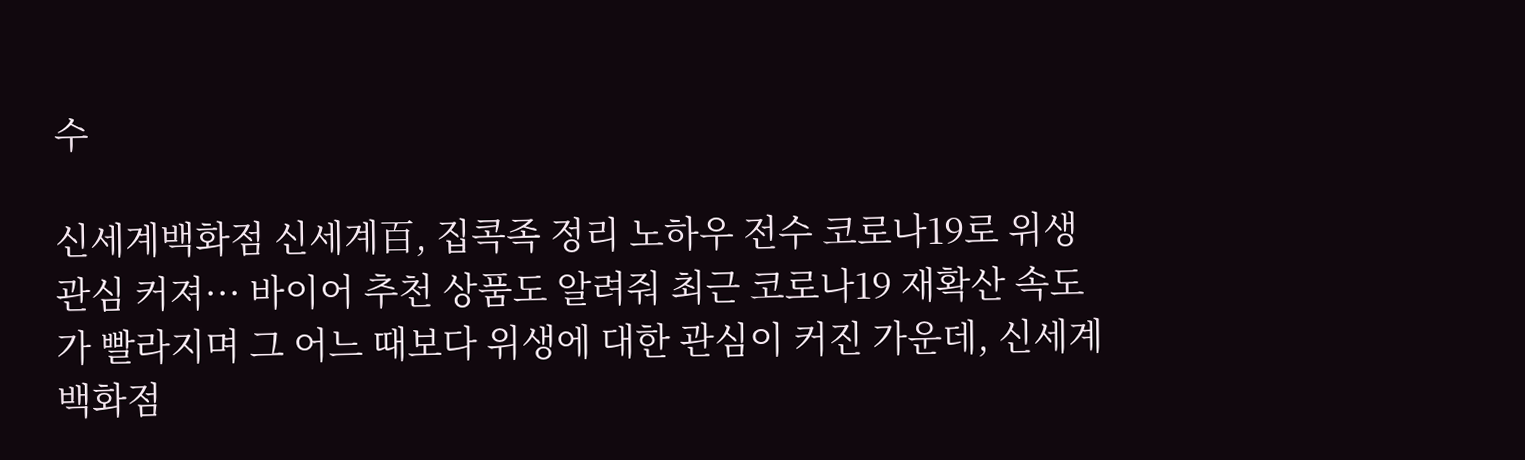수

신세계백화점 신세계百, 집콕족 정리 노하우 전수 코로나19로 위생 관심 커져··· 바이어 추천 상품도 알려줘 최근 코로나19 재확산 속도가 빨라지며 그 어느 때보다 위생에 대한 관심이 커진 가운데, 신세계백화점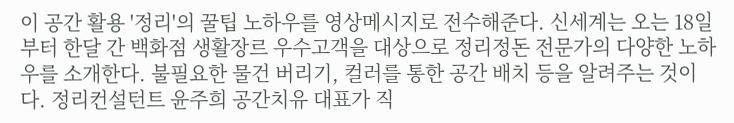이 공간 활용 '정리'의 꿀팁 노하우를 영상메시지로 전수해준다. 신세계는 오는 18일부터 한달 간 백화점 생활장르 우수고객을 대상으로 정리정돈 전문가의 다양한 노하우를 소개한다. 불필요한 물건 버리기, 컬러를 통한 공간 배치 등을 알려주는 것이다. 정리컨설턴트 윤주희 공간치유 대표가 직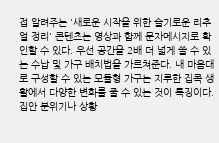접 알려주는 '새로운 시작을 위한 슬기로운 리추얼 정리' 콘텐츠는 영상과 함께 문자메시지로 확인할 수 있다. 우선 공간을 2배 더 넓게 쓸 수 있는 수납 및 가구 배치법을 가르쳐준다. 내 마음대로 구성할 수 있는 모듈형 가구는 지루한 집콕 생활에서 다양한 변화를 줄 수 있는 것이 특징이다. 집안 분위기나 상황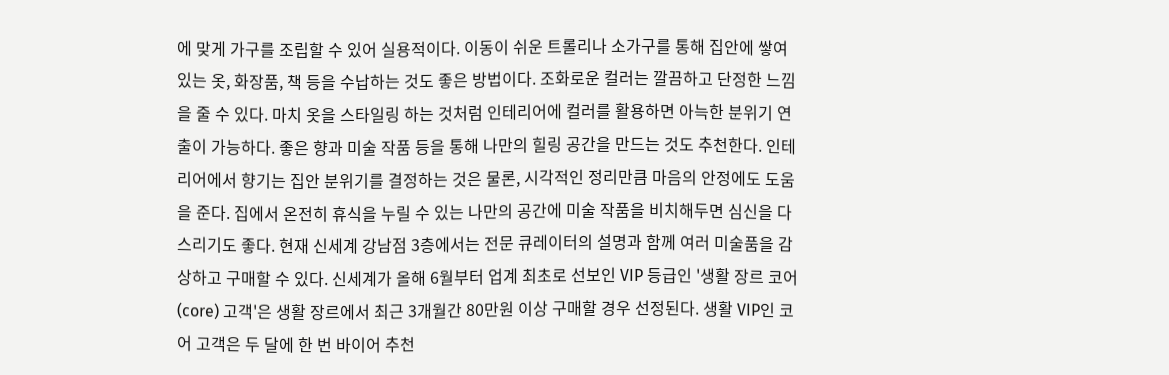에 맞게 가구를 조립할 수 있어 실용적이다. 이동이 쉬운 트롤리나 소가구를 통해 집안에 쌓여있는 옷, 화장품, 책 등을 수납하는 것도 좋은 방법이다. 조화로운 컬러는 깔끔하고 단정한 느낌을 줄 수 있다. 마치 옷을 스타일링 하는 것처럼 인테리어에 컬러를 활용하면 아늑한 분위기 연출이 가능하다. 좋은 향과 미술 작품 등을 통해 나만의 힐링 공간을 만드는 것도 추천한다. 인테리어에서 향기는 집안 분위기를 결정하는 것은 물론, 시각적인 정리만큼 마음의 안정에도 도움을 준다. 집에서 온전히 휴식을 누릴 수 있는 나만의 공간에 미술 작품을 비치해두면 심신을 다스리기도 좋다. 현재 신세계 강남점 3층에서는 전문 큐레이터의 설명과 함께 여러 미술품을 감상하고 구매할 수 있다. 신세계가 올해 6월부터 업계 최초로 선보인 VIP 등급인 '생활 장르 코어(core) 고객'은 생활 장르에서 최근 3개월간 80만원 이상 구매할 경우 선정된다. 생활 VIP인 코어 고객은 두 달에 한 번 바이어 추천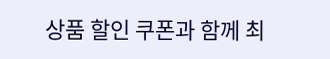상품 할인 쿠폰과 함께 최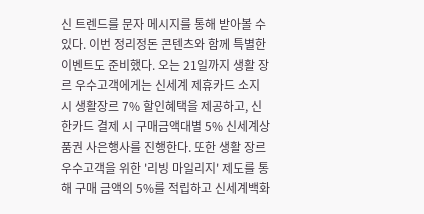신 트렌드를 문자 메시지를 통해 받아볼 수 있다. 이번 정리정돈 콘텐츠와 함께 특별한 이벤트도 준비했다. 오는 21일까지 생활 장르 우수고객에게는 신세계 제휴카드 소지 시 생활장르 7% 할인혜택을 제공하고, 신한카드 결제 시 구매금액대별 5% 신세계상품권 사은행사를 진행한다. 또한 생활 장르 우수고객을 위한 '리빙 마일리지' 제도를 통해 구매 금액의 5%를 적립하고 신세계백화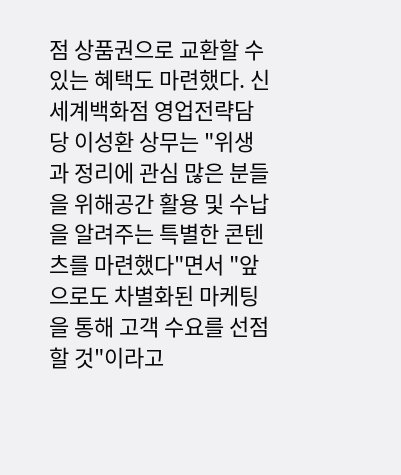점 상품권으로 교환할 수 있는 혜택도 마련했다. 신세계백화점 영업전략담당 이성환 상무는 "위생과 정리에 관심 많은 분들을 위해공간 활용 및 수납을 알려주는 특별한 콘텐츠를 마련했다"면서 "앞으로도 차별화된 마케팅을 통해 고객 수요를 선점할 것"이라고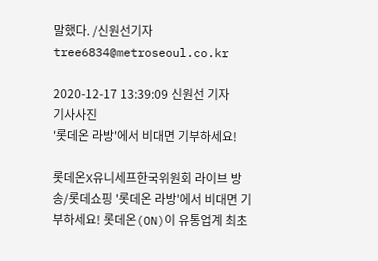말했다. /신원선기자 tree6834@metroseoul.co.kr

2020-12-17 13:39:09 신원선 기자
기사사진
'롯데온 라방'에서 비대면 기부하세요!

롯데온X유니세프한국위원회 라이브 방송/롯데쇼핑 '롯데온 라방'에서 비대면 기부하세요! 롯데온(ON)이 유통업계 최초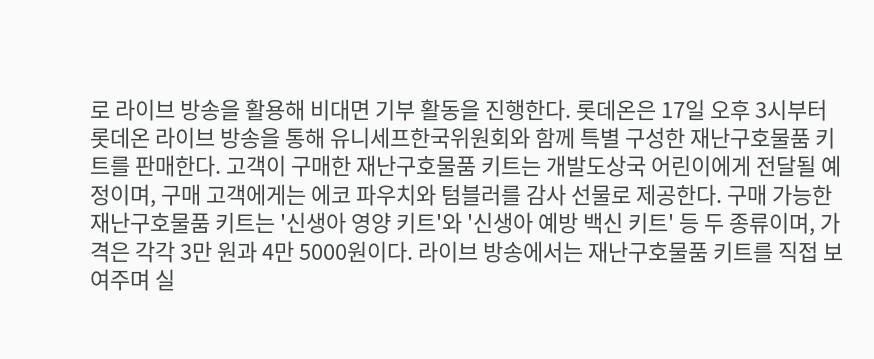로 라이브 방송을 활용해 비대면 기부 활동을 진행한다. 롯데온은 17일 오후 3시부터 롯데온 라이브 방송을 통해 유니세프한국위원회와 함께 특별 구성한 재난구호물품 키트를 판매한다. 고객이 구매한 재난구호물품 키트는 개발도상국 어린이에게 전달될 예정이며, 구매 고객에게는 에코 파우치와 텀블러를 감사 선물로 제공한다. 구매 가능한 재난구호물품 키트는 '신생아 영양 키트'와 '신생아 예방 백신 키트' 등 두 종류이며, 가격은 각각 3만 원과 4만 5000원이다. 라이브 방송에서는 재난구호물품 키트를 직접 보여주며 실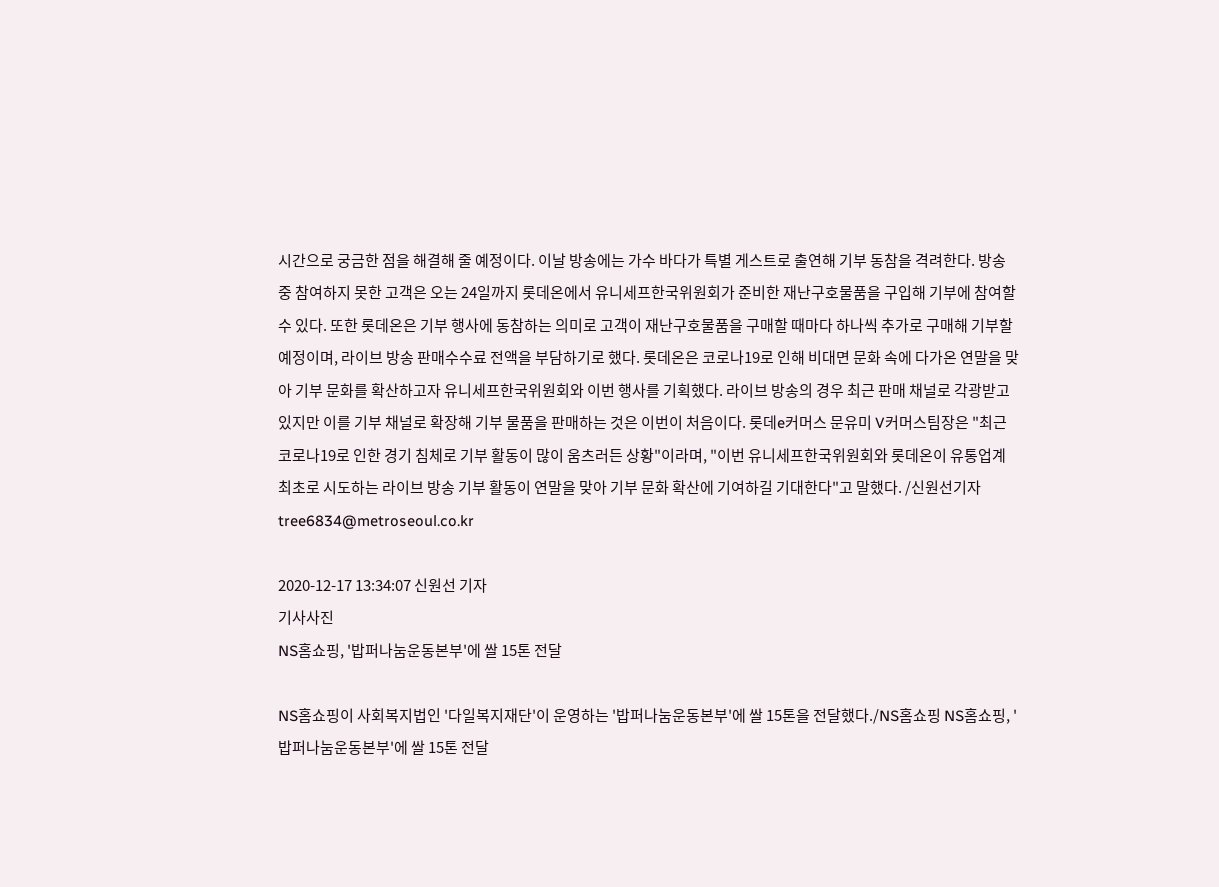시간으로 궁금한 점을 해결해 줄 예정이다. 이날 방송에는 가수 바다가 특별 게스트로 출연해 기부 동참을 격려한다. 방송 중 참여하지 못한 고객은 오는 24일까지 롯데온에서 유니세프한국위원회가 준비한 재난구호물품을 구입해 기부에 참여할 수 있다. 또한 롯데온은 기부 행사에 동참하는 의미로 고객이 재난구호물품을 구매할 때마다 하나씩 추가로 구매해 기부할 예정이며, 라이브 방송 판매수수료 전액을 부담하기로 했다. 롯데온은 코로나19로 인해 비대면 문화 속에 다가온 연말을 맞아 기부 문화를 확산하고자 유니세프한국위원회와 이번 행사를 기획했다. 라이브 방송의 경우 최근 판매 채널로 각광받고 있지만 이를 기부 채널로 확장해 기부 물품을 판매하는 것은 이번이 처음이다. 롯데e커머스 문유미 V커머스팀장은 "최근 코로나19로 인한 경기 침체로 기부 활동이 많이 움츠러든 상황"이라며, "이번 유니세프한국위원회와 롯데온이 유통업계 최초로 시도하는 라이브 방송 기부 활동이 연말을 맞아 기부 문화 확산에 기여하길 기대한다"고 말했다. /신원선기자 tree6834@metroseoul.co.kr

2020-12-17 13:34:07 신원선 기자
기사사진
NS홈쇼핑, '밥퍼나눔운동본부'에 쌀 15톤 전달

NS홈쇼핑이 사회복지법인 '다일복지재단'이 운영하는 '밥퍼나눔운동본부'에 쌀 15톤을 전달했다./NS홈쇼핑 NS홈쇼핑, '밥퍼나눔운동본부'에 쌀 15톤 전달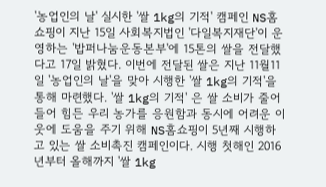'농업인의 날' 실시한 '쌀 1kg의 기적' 캠페인 NS홈쇼핑이 지난 15일 사회복지법인 '다일복지재단'이 운영하는 '밥퍼나눔운동본부'에 15톤의 쌀을 전달했다고 17일 밝혔다. 이번에 전달된 쌀은 지난 11월11일 '농업인의 날'을 맞아 시행한 '쌀 1kg의 기적'을 통해 마련했다. '쌀 1kg의 기적' 은 쌀 소비가 줄어들어 힘든 우리 농가를 응원함과 동시에 어려운 이웃에 도움을 주기 위해 NS홈쇼핑이 5년째 시행하고 있는 쌀 소비촉진 캠페인이다. 시행 첫해인 2016년부터 올해까지 '쌀 1kg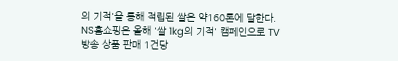의 기적'을 통해 적립된 쌀은 약160톤에 달한다. NS홈쇼핑은 올해 '쌀 1kg의 기적' 캠페인으로 TV방송 상품 판매 1건당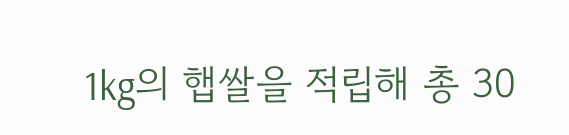1kg의 햅쌀을 적립해 총 30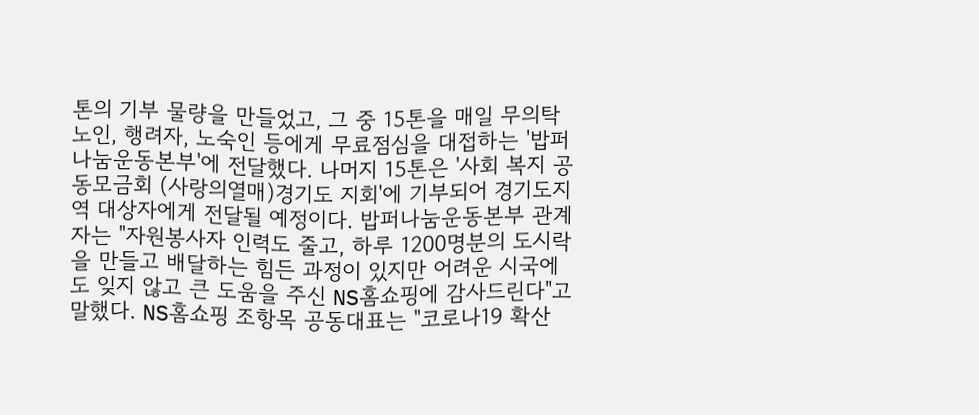톤의 기부 물량을 만들었고, 그 중 15톤을 매일 무의탁노인, 행려자, 노숙인 등에게 무료점심을 대접하는 '밥퍼나눔운동본부'에 전달했다. 나머지 15톤은 '사회 복지 공동모금회 (사랑의열매)경기도 지회'에 기부되어 경기도지역 대상자에게 전달될 예정이다. 밥퍼나눔운동본부 관계자는 "자원봉사자 인력도 줄고, 하루 1200명분의 도시락을 만들고 배달하는 힘든 과정이 있지만 어려운 시국에도 잊지 않고 큰 도움을 주신 NS홈쇼핑에 감사드린다"고 말했다. NS홈쇼핑 조항목 공동대표는 "코로나19 확산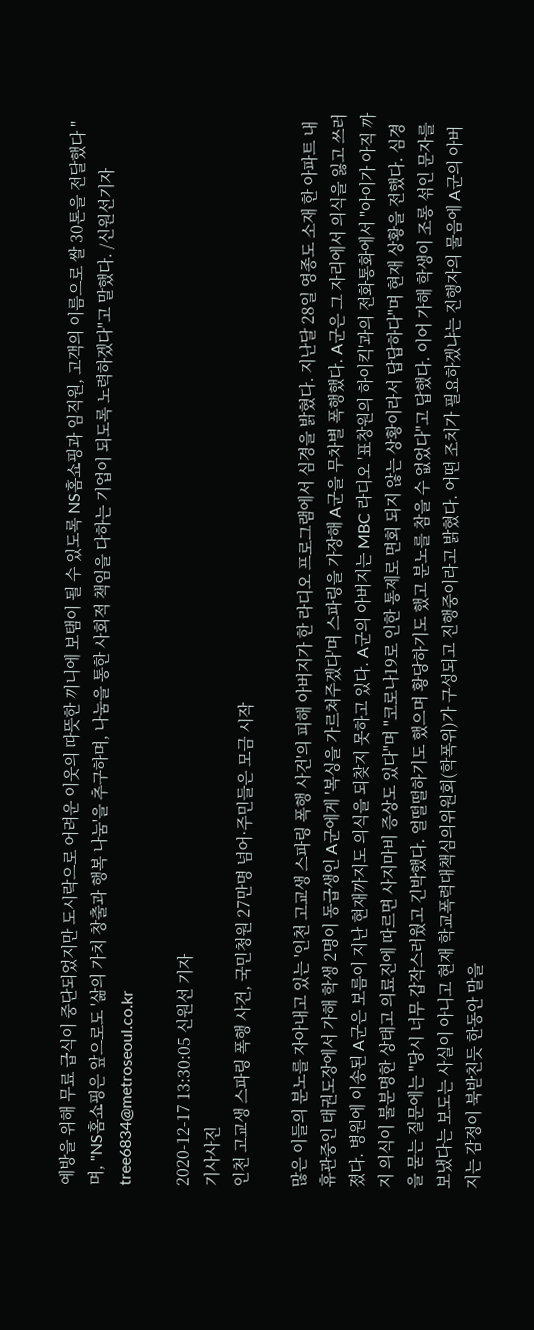예방을 위해 무료 급식이 중단되었지만 도시락으로 어려운 이웃의 따뜻한 끼니에 보탬이 될 수 있도록 NS홈쇼핑과 임직원, 고객의 이름으로 쌀 30톤을 전달했다 "며, "NS홈쇼핑은 앞으로도 '삶의 가치 창출과 행복 나눔'을 추구하며, 나눔을 통한 사회적 책임을 다하는 기업이 되도록 노력하겠다"고 말했다. /신원선기자 tree6834@metroseoul.co.kr

2020-12-17 13:30:05 신원선 기자
기사사진
인천 고교생 스파링 폭행 사건, 국민청원 27만명 넘어·주민들은 모금 시작

많은 이들의 분노를 자아내고 있는 '인천 고교생 스파링 폭행 사건'의 피해 아버지가 한 라디오 프로그램에서 심경을 밝혔다. 지난달 28일 영종도 소재 한 아파트 내 휴관중인 태권도장에서 가해 학생 2명이 동급생인 A군에게 '복싱을 가르쳐주겠다'며 스파링을 가장해 A군을 무차별 폭행했다. A군은 그 자리에서 의식을 잃고 쓰러졌다. 병원에 이송된 A군은 보름이 지난 현재까지도 의식을 되찾지 못하고 있다. A군의 아버지는 MBC 라디오 '표창원의 하이킥'과의 전화통화에서 "아이가 아직 까지 의식이 불분명한 상태고 의료진에 따르면 사지마비 증상도 있다"며 "코로나19로 인한 통제로 면회 되지 않는 상황이라서 답답하다"며 현재 상황을 전했다. 심경을 묻는 질문에는 "당시 너무 갑작스러웠고 긴박했다. 얼떨떨하기도 했으며 황당하기도 했고 분노를 참을 수 없었다"고 답했다. 이어 가해 학생이 조롱 섞인 문자를 보냈다는 보도는 사실이 아니고 현재 학교폭력대책심의위원회(학폭위)가 구성되고 진행중이라고 밝혔다. 어떤 조치가 필요하겠냐는 진행자의 물음에 A군의 아버지는 감정이 북받친듯 한동안 말을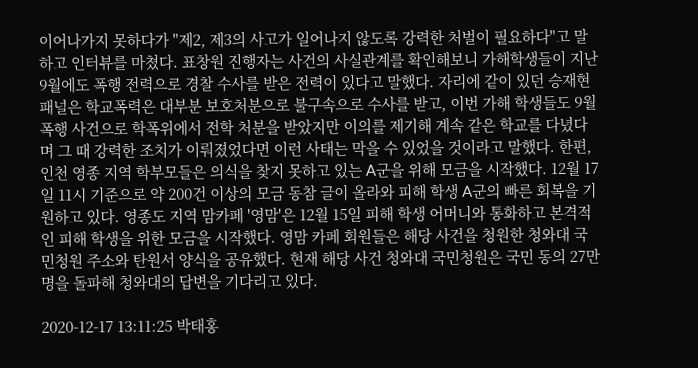이어나가지 못하다가 "제2, 제3의 사고가 일어나지 않도록 강력한 처벌이 필요하다"고 말하고 인터뷰를 마쳤다. 표창원 진행자는 사건의 사실관계를 확인해보니 가해학생들이 지난 9월에도 폭행 전력으로 경찰 수사를 받은 전력이 있다고 말했다. 자리에 같이 있던 승재현 패널은 학교폭력은 대부분 보호처분으로 불구속으로 수사를 받고, 이번 가해 학생들도 9월 폭행 사건으로 학폭위에서 전학 처분을 받았지만 이의를 제기해 계속 같은 학교를 다녔다며 그 때 강력한 조치가 이뤄졌었다면 이런 사태는 막을 수 있었을 것이라고 말했다. 한편, 인천 영종 지역 학부모들은 의식을 찾지 못하고 있는 A군을 위해 모금을 시작했다. 12월 17일 11시 기준으로 약 200건 이상의 모금 동참 글이 올라와 피해 학생 A군의 빠른 회복을 기원하고 있다. 영종도 지역 맘카페 '영맘'은 12월 15일 피해 학생 어머니와 통화하고 본격적인 피해 학생을 위한 모금을 시작했다. 영맘 카페 회원들은 해당 사건을 청원한 청와대 국민청원 주소와 탄원서 양식을 공유했다. 현재 해당 사건 청와대 국민청원은 국민 동의 27만 명을 돌파해 청와대의 답변을 기다리고 있다.

2020-12-17 13:11:25 박태홍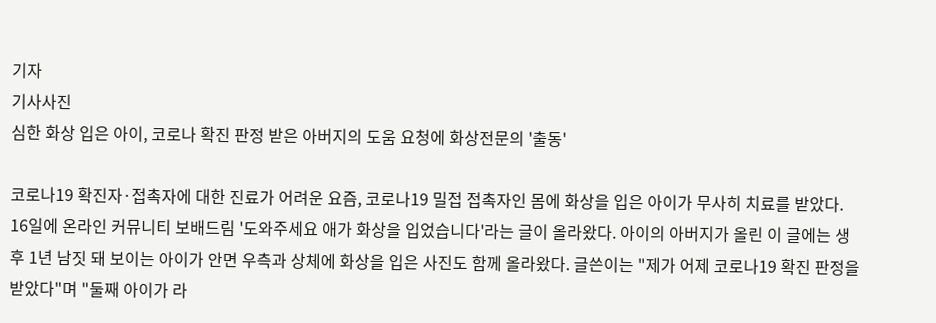기자
기사사진
심한 화상 입은 아이, 코로나 확진 판정 받은 아버지의 도움 요청에 화상전문의 '출동'

코로나19 확진자·접촉자에 대한 진료가 어려운 요즘, 코로나19 밀접 접촉자인 몸에 화상을 입은 아이가 무사히 치료를 받았다. 16일에 온라인 커뮤니티 보배드림 '도와주세요 애가 화상을 입었습니다'라는 글이 올라왔다. 아이의 아버지가 올린 이 글에는 생후 1년 남짓 돼 보이는 아이가 안면 우측과 상체에 화상을 입은 사진도 함께 올라왔다. 글쓴이는 "제가 어제 코로나19 확진 판정을 받았다"며 "둘째 아이가 라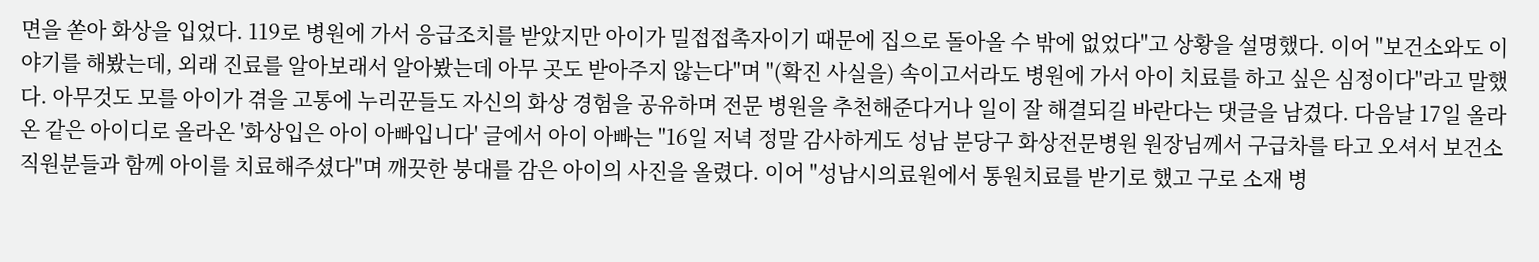면을 쏟아 화상을 입었다. 119로 병원에 가서 응급조치를 받았지만 아이가 밀접접촉자이기 때문에 집으로 돌아올 수 밖에 없었다"고 상황을 설명했다. 이어 "보건소와도 이야기를 해봤는데, 외래 진료를 알아보래서 알아봤는데 아무 곳도 받아주지 않는다"며 "(확진 사실을) 속이고서라도 병원에 가서 아이 치료를 하고 싶은 심정이다"라고 말했다. 아무것도 모를 아이가 겪을 고통에 누리꾼들도 자신의 화상 경험을 공유하며 전문 병원을 추천해준다거나 일이 잘 해결되길 바란다는 댓글을 남겼다. 다음날 17일 올라온 같은 아이디로 올라온 '화상입은 아이 아빠입니다' 글에서 아이 아빠는 "16일 저녁 정말 감사하게도 성남 분당구 화상전문병원 원장님께서 구급차를 타고 오셔서 보건소 직원분들과 함께 아이를 치료해주셨다"며 깨끗한 붕대를 감은 아이의 사진을 올렸다. 이어 "성남시의료원에서 통원치료를 받기로 했고 구로 소재 병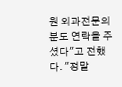원 외과전문의 분도 연락을 주셨다"고 전했다. "정말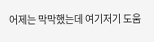어제는 막막했는데 여기저기 도움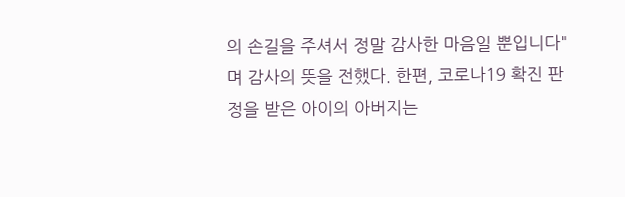의 손길을 주셔서 정말 감사한 마음일 뿐입니다"며 감사의 뜻을 전했다. 한편, 코로나19 확진 판정을 받은 아이의 아버지는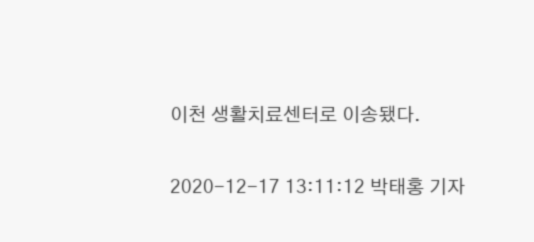이천 생활치료센터로 이송됐다.

2020-12-17 13:11:12 박태홍 기자